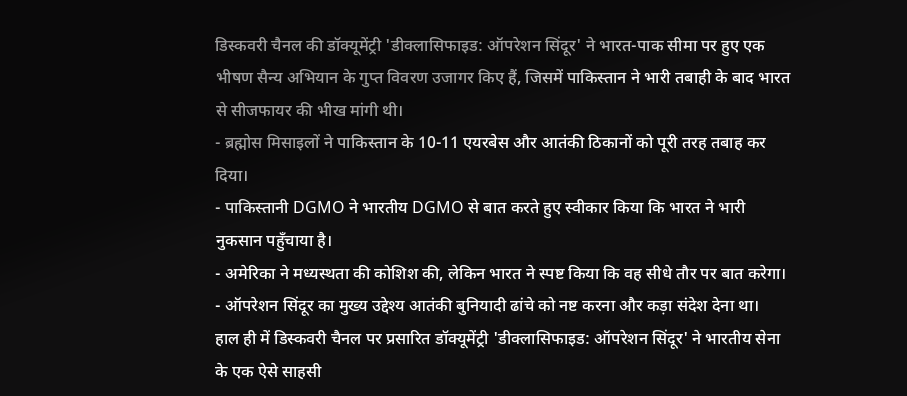डिस्कवरी चैनल की डॉक्यूमेंट्री 'डीक्लासिफाइड: ऑपरेशन सिंदूर' ने भारत-पाक सीमा पर हुए एक भीषण सैन्य अभियान के गुप्त विवरण उजागर किए हैं, जिसमें पाकिस्तान ने भारी तबाही के बाद भारत से सीजफायर की भीख मांगी थी।
- ब्रह्मोस मिसाइलों ने पाकिस्तान के 10-11 एयरबेस और आतंकी ठिकानों को पूरी तरह तबाह कर दिया।
- पाकिस्तानी DGMO ने भारतीय DGMO से बात करते हुए स्वीकार किया कि भारत ने भारी नुकसान पहुँचाया है।
- अमेरिका ने मध्यस्थता की कोशिश की, लेकिन भारत ने स्पष्ट किया कि वह सीधे तौर पर बात करेगा।
- ऑपरेशन सिंदूर का मुख्य उद्देश्य आतंकी बुनियादी ढांचे को नष्ट करना और कड़ा संदेश देना था।
हाल ही में डिस्कवरी चैनल पर प्रसारित डॉक्यूमेंट्री 'डीक्लासिफाइड: ऑपरेशन सिंदूर' ने भारतीय सेना के एक ऐसे साहसी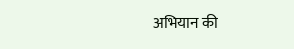अभियान की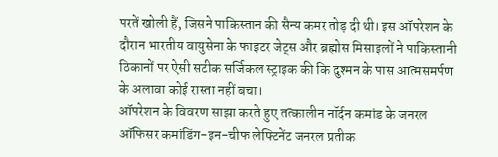परतें खोली हैं, जिसने पाकिस्तान की सैन्य कमर तोड़ दी थी। इस ऑपरेशन के दौरान भारतीय वायुसेना के फाइटर जेट्स और ब्रह्मोस मिसाइलों ने पाकिस्तानी ठिकानों पर ऐसी सटीक सर्जिकल स्ट्राइक की कि दुश्मन के पास आत्मसमर्पण के अलावा कोई रास्ता नहीं बचा।
ऑपरेशन के विवरण साझा करते हुए तत्कालीन नॉर्दन कमांड के जनरल ऑफिसर कमांडिंग-इन-चीफ लेफ्टिनेंट जनरल प्रतीक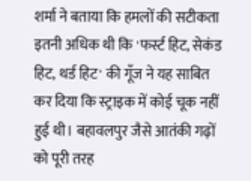शर्मा ने बताया कि हमलों की सटीकता इतनी अधिक थी कि 'फर्स्ट हिट, सेकंड हिट, थर्ड हिट' की गूँज ने यह साबित कर दिया कि स्ट्राइक में कोई चूक नहीं हुई थी। बहावलपुर जैसे आतंकी गढ़ों को पूरी तरह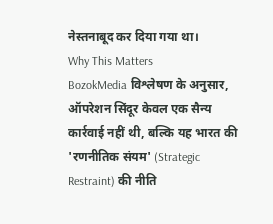नेस्तनाबूद कर दिया गया था।
Why This Matters
BozokMedia विश्लेषण के अनुसार, ऑपरेशन सिंदूर केवल एक सैन्य कार्रवाई नहीं थी, बल्कि यह भारत की 'रणनीतिक संयम' (Strategic Restraint) की नीति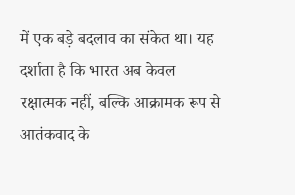में एक बड़े बदलाव का संकेत था। यह दर्शाता है कि भारत अब केवल रक्षात्मक नहीं, बल्कि आक्रामक रूप से आतंकवाद के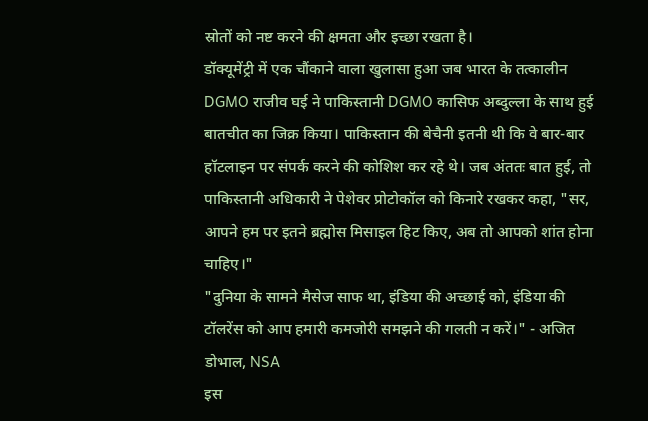स्रोतों को नष्ट करने की क्षमता और इच्छा रखता है।
डॉक्यूमेंट्री में एक चौंकाने वाला खुलासा हुआ जब भारत के तत्कालीन DGMO राजीव घई ने पाकिस्तानी DGMO कासिफ अब्दुल्ला के साथ हुई बातचीत का जिक्र किया। पाकिस्तान की बेचैनी इतनी थी कि वे बार-बार हॉटलाइन पर संपर्क करने की कोशिश कर रहे थे। जब अंततः बात हुई, तो पाकिस्तानी अधिकारी ने पेशेवर प्रोटोकॉल को किनारे रखकर कहा, "सर, आपने हम पर इतने ब्रह्मोस मिसाइल हिट किए, अब तो आपको शांत होना चाहिए।"
"दुनिया के सामने मैसेज साफ था, इंडिया की अच्छाई को, इंडिया की टॉलरेंस को आप हमारी कमजोरी समझने की गलती न करें।" - अजित डोभाल, NSA
इस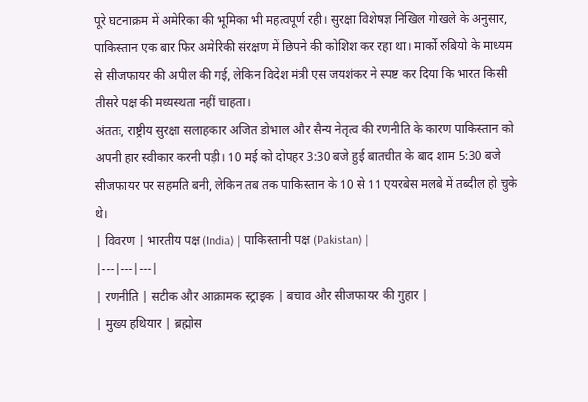पूरे घटनाक्रम में अमेरिका की भूमिका भी महत्वपूर्ण रही। सुरक्षा विशेषज्ञ निखिल गोखले के अनुसार, पाकिस्तान एक बार फिर अमेरिकी संरक्षण में छिपने की कोशिश कर रहा था। मार्को रुबियो के माध्यम से सीजफायर की अपील की गई, लेकिन विदेश मंत्री एस जयशंकर ने स्पष्ट कर दिया कि भारत किसी तीसरे पक्ष की मध्यस्थता नहीं चाहता।
अंततः, राष्ट्रीय सुरक्षा सलाहकार अजित डोभाल और सैन्य नेतृत्व की रणनीति के कारण पाकिस्तान को अपनी हार स्वीकार करनी पड़ी। 10 मई को दोपहर 3:30 बजे हुई बातचीत के बाद शाम 5:30 बजे सीजफायर पर सहमति बनी, लेकिन तब तक पाकिस्तान के 10 से 11 एयरबेस मलबे में तब्दील हो चुके थे।
| विवरण | भारतीय पक्ष (India) | पाकिस्तानी पक्ष (Pakistan) |
|---|---|---|
| रणनीति | सटीक और आक्रामक स्ट्राइक | बचाव और सीजफायर की गुहार |
| मुख्य हथियार | ब्रह्मोस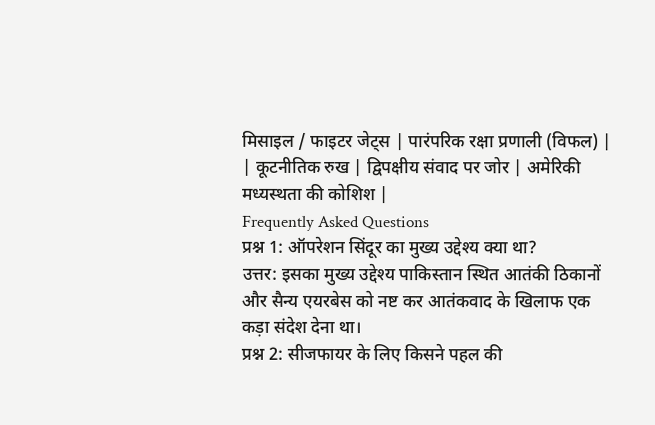मिसाइल / फाइटर जेट्स | पारंपरिक रक्षा प्रणाली (विफल) |
| कूटनीतिक रुख | द्विपक्षीय संवाद पर जोर | अमेरिकी मध्यस्थता की कोशिश |
Frequently Asked Questions
प्रश्न 1: ऑपरेशन सिंदूर का मुख्य उद्देश्य क्या था?
उत्तर: इसका मुख्य उद्देश्य पाकिस्तान स्थित आतंकी ठिकानों और सैन्य एयरबेस को नष्ट कर आतंकवाद के खिलाफ एक कड़ा संदेश देना था।
प्रश्न 2: सीजफायर के लिए किसने पहल की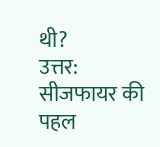थी?
उत्तर: सीजफायर की पहल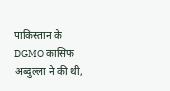पाकिस्तान के DGMO कासिफ अब्दुल्ला ने की थी,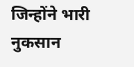जिन्होंने भारी नुकसान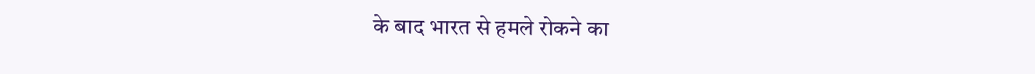के बाद भारत से हमले रोकने का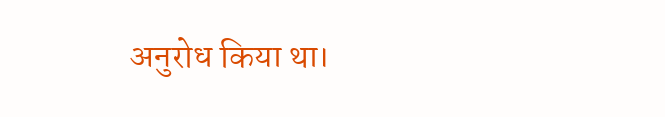अनुरोध किया था।